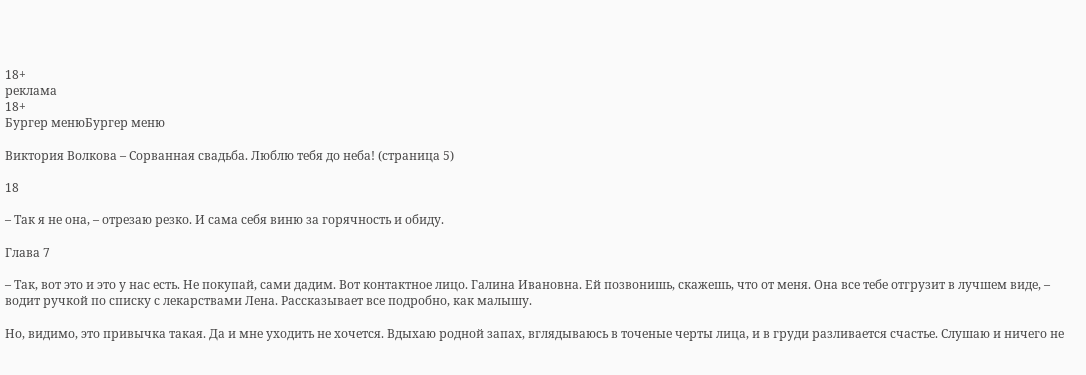18+
реклама
18+
Бургер менюБургер меню

Виктория Волкова – Сорванная свадьба. Люблю тебя до неба! (страница 5)

18

– Так я не она, – отрезаю резко. И сама себя виню за горячность и обиду.

Глава 7

– Так, вот это и это у нас есть. Не покупай, сами дадим. Вот контактное лицо. Галина Ивановна. Ей позвонишь, скажешь, что от меня. Она все тебе отгрузит в лучшем виде, – водит ручкой по списку с лекарствами Лена. Рассказывает все подробно, как малышу.

Но, видимо, это привычка такая. Да и мне уходить не хочется. Вдыхаю родной запах, вглядываюсь в точеные черты лица, и в груди разливается счастье. Слушаю и ничего не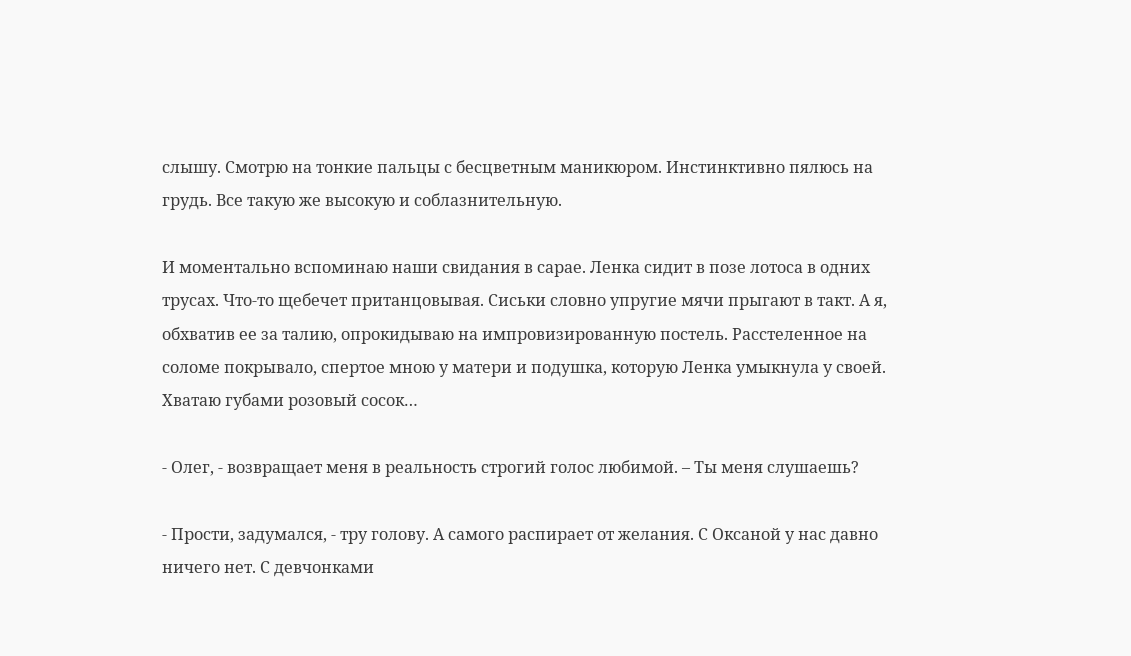слышу. Смотрю на тонкие пальцы с бесцветным маникюром. Инстинктивно пялюсь на грудь. Все такую же высокую и соблазнительную.

И моментально вспоминаю наши свидания в сарае. Ленка сидит в позе лотоса в одних трусах. Что-то щебечет пританцовывая. Сиськи словно упругие мячи прыгают в такт. А я, обхватив ее за талию, опрокидываю на импровизированную постель. Расстеленное на соломе покрывало, спертое мною у матери и подушка, которую Ленка умыкнула у своей. Хватаю губами розовый сосок…

- Олег, - возвращает меня в реальность строгий голос любимой. – Ты меня слушаешь?

- Прости, задумался, - тру голову. А самого распирает от желания. С Оксаной у нас давно ничего нет. С девчонками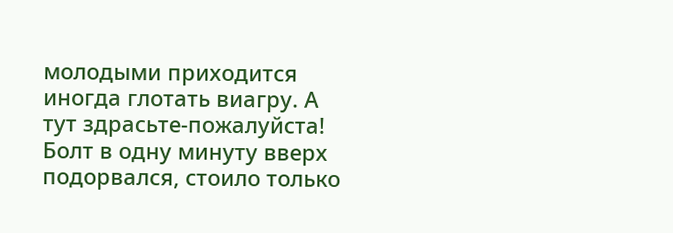молодыми приходится иногда глотать виагру. А тут здрасьте-пожалуйста! Болт в одну минуту вверх подорвался, стоило только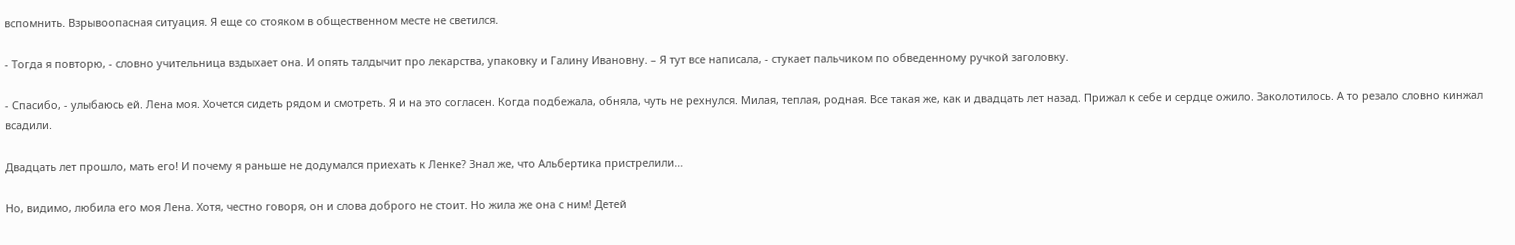вспомнить. Взрывоопасная ситуация. Я еще со стояком в общественном месте не светился.

- Тогда я повторю, - словно учительница вздыхает она. И опять талдычит про лекарства, упаковку и Галину Ивановну. – Я тут все написала, - стукает пальчиком по обведенному ручкой заголовку.

- Спасибо, - улыбаюсь ей. Лена моя. Хочется сидеть рядом и смотреть. Я и на это согласен. Когда подбежала, обняла, чуть не рехнулся. Милая, теплая, родная. Все такая же, как и двадцать лет назад. Прижал к себе и сердце ожило. Заколотилось. А то резало словно кинжал всадили.

Двадцать лет прошло, мать его! И почему я раньше не додумался приехать к Ленке? Знал же, что Альбертика пристрелили…

Но, видимо, любила его моя Лена. Хотя, честно говоря, он и слова доброго не стоит. Но жила же она с ним! Детей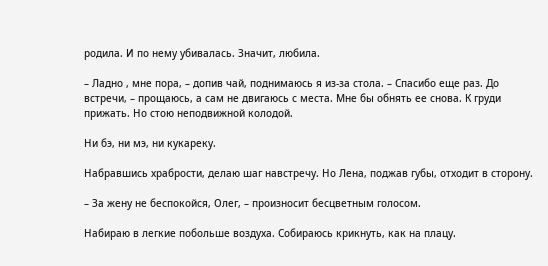родила. И по нему убивалась. Значит, любила.

– Ладно , мне пора, – допив чай, поднимаюсь я из-за стола. – Спасибо еще раз. До встречи, – прощаюсь, а сам не двигаюсь с места. Мне бы обнять ее снова. К груди прижать. Но стою неподвижной колодой.

Ни бэ, ни мэ, ни кукареку.

Набравшись храбрости, делаю шаг навстречу. Но Лена, поджав губы, отходит в сторону.

– За жену не беспокойся, Олег, – произносит бесцветным голосом.

Набираю в легкие побольше воздуха. Собираюсь крикнуть, как на плацу.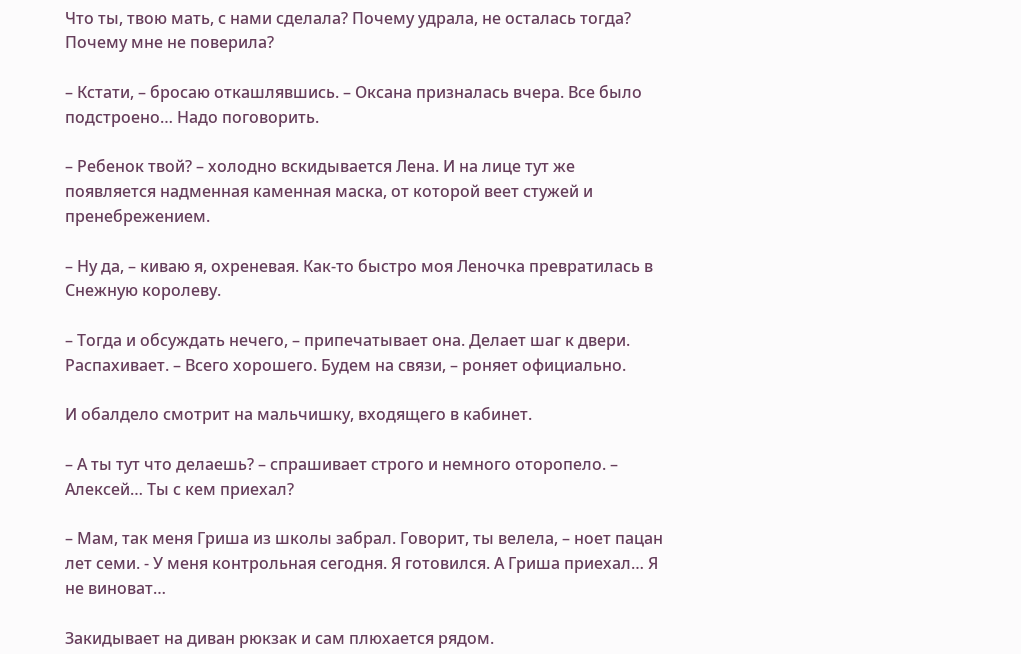Что ты, твою мать, с нами сделала? Почему удрала, не осталась тогда? Почему мне не поверила?

– Кстати, – бросаю откашлявшись. – Оксана призналась вчера. Все было подстроено… Надо поговорить.

– Ребенок твой? – холодно вскидывается Лена. И на лице тут же появляется надменная каменная маска, от которой веет стужей и пренебрежением.

– Ну да, – киваю я, охреневая. Как-то быстро моя Леночка превратилась в Снежную королеву.

– Тогда и обсуждать нечего, – припечатывает она. Делает шаг к двери. Распахивает. – Всего хорошего. Будем на связи, – роняет официально.

И обалдело смотрит на мальчишку, входящего в кабинет.

– А ты тут что делаешь? – спрашивает строго и немного оторопело. – Алексей… Ты с кем приехал?

– Мам, так меня Гриша из школы забрал. Говорит, ты велела, – ноет пацан лет семи. - У меня контрольная сегодня. Я готовился. А Гриша приехал… Я не виноват…

Закидывает на диван рюкзак и сам плюхается рядом.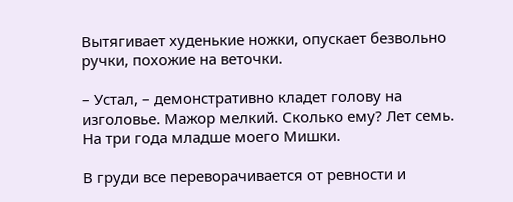Вытягивает худенькие ножки, опускает безвольно ручки, похожие на веточки.

– Устал, – демонстративно кладет голову на изголовье. Мажор мелкий. Сколько ему? Лет семь. На три года младше моего Мишки.

В груди все переворачивается от ревности и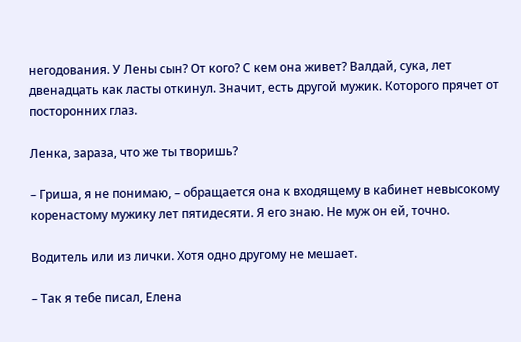негодования. У Лены сын? От кого? С кем она живет? Валдай, сука, лет двенадцать как ласты откинул. Значит, есть другой мужик. Которого прячет от посторонних глаз.

Ленка, зараза, что же ты творишь?

– Гриша, я не понимаю, – обращается она к входящему в кабинет невысокому коренастому мужику лет пятидесяти. Я его знаю. Не муж он ей, точно.

Водитель или из лички. Хотя одно другому не мешает.

– Так я тебе писал, Елена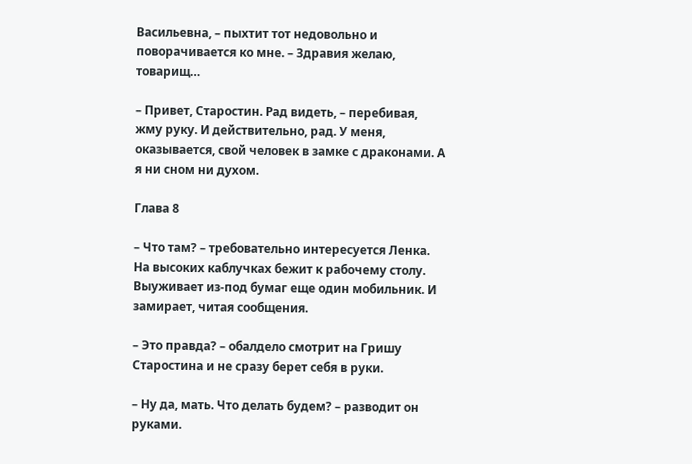Васильевна, – пыхтит тот недовольно и поворачивается ко мне. – Здравия желаю, товарищ…

– Привет, Старостин. Рад видеть, – перебивая, жму руку. И действительно, рад. У меня, оказывается, свой человек в замке с драконами. А я ни сном ни духом.

Глава 8

– Что там? – требовательно интересуется Ленка. На высоких каблучках бежит к рабочему столу. Выуживает из-под бумаг еще один мобильник. И замирает, читая сообщения.

– Это правда? – обалдело смотрит на Гришу Старостина и не сразу берет себя в руки.

– Ну да, мать. Что делать будем? – разводит он руками.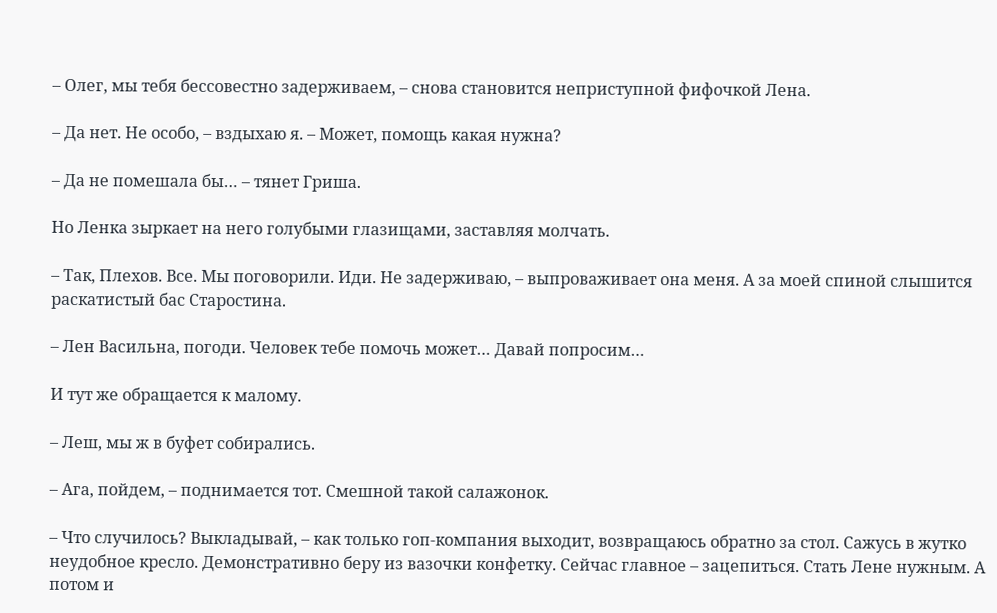– Олег, мы тебя бессовестно задерживаем, – снова становится неприступной фифочкой Лена.

– Да нет. Не особо, – вздыхаю я. – Может, помощь какая нужна?

– Да не помешала бы… – тянет Гриша.

Но Ленка зыркает на него голубыми глазищами, заставляя молчать.

– Так, Плехов. Все. Мы поговорили. Иди. Не задерживаю, – выпроваживает она меня. А за моей спиной слышится раскатистый бас Старостина.

– Лен Васильна, погоди. Человек тебе помочь может… Давай попросим…

И тут же обращается к малому.

– Леш, мы ж в буфет собирались.

– Ага, пойдем, – поднимается тот. Смешной такой салажонок.

– Что случилось? Выкладывай, – как только гоп-компания выходит, возвращаюсь обратно за стол. Сажусь в жутко неудобное кресло. Демонстративно беру из вазочки конфетку. Сейчас главное – зацепиться. Стать Лене нужным. А потом и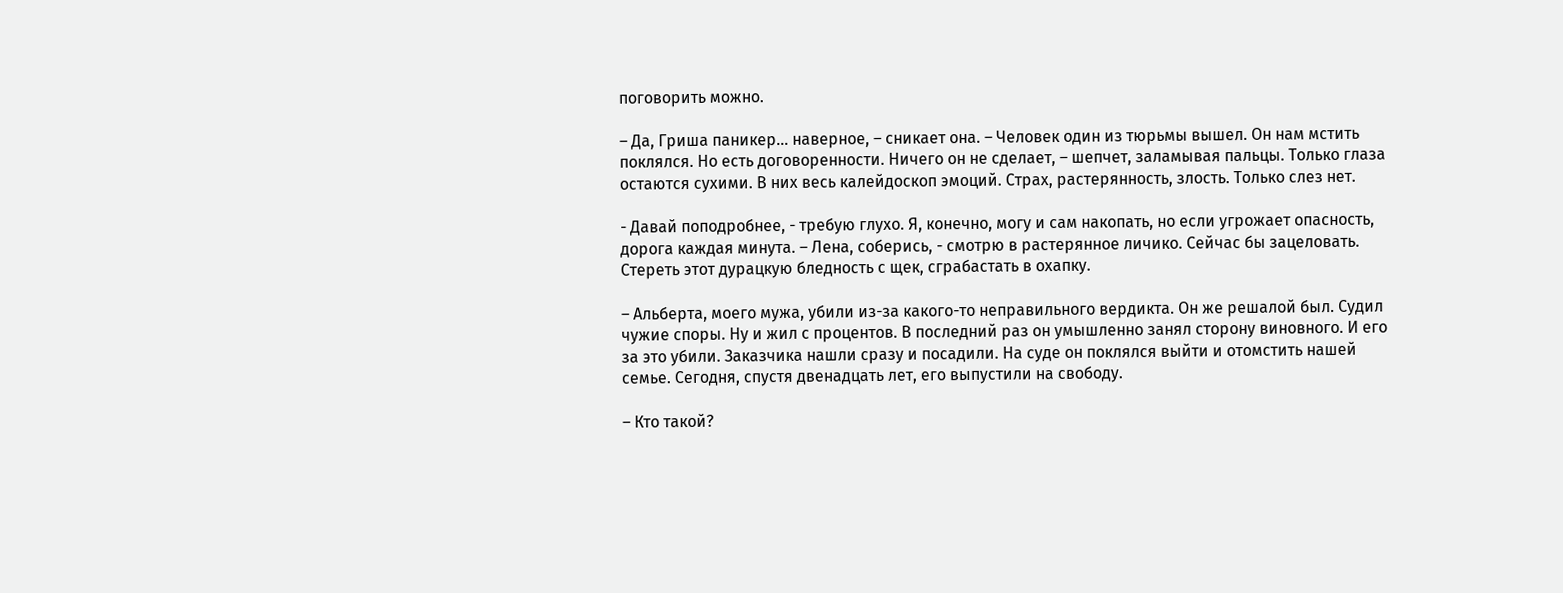поговорить можно.

– Да, Гриша паникер… наверное, – сникает она. – Человек один из тюрьмы вышел. Он нам мстить поклялся. Но есть договоренности. Ничего он не сделает, – шепчет, заламывая пальцы. Только глаза остаются сухими. В них весь калейдоскоп эмоций. Страх, растерянность, злость. Только слез нет.

- Давай поподробнее, - требую глухо. Я, конечно, могу и сам накопать, но если угрожает опасность, дорога каждая минута. – Лена, соберись, - смотрю в растерянное личико. Сейчас бы зацеловать. Стереть этот дурацкую бледность с щек, сграбастать в охапку.

– Альберта, моего мужа, убили из-за какого-то неправильного вердикта. Он же решалой был. Судил чужие споры. Ну и жил с процентов. В последний раз он умышленно занял сторону виновного. И его за это убили. Заказчика нашли сразу и посадили. На суде он поклялся выйти и отомстить нашей семье. Сегодня, спустя двенадцать лет, его выпустили на свободу.

– Кто такой?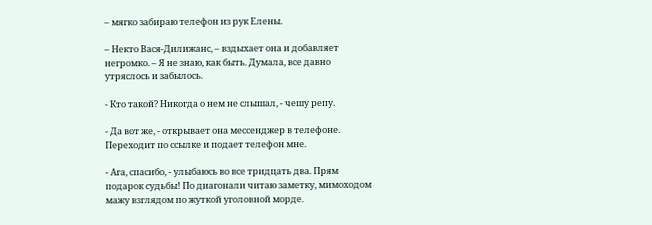– мягко забираю телефон из рук Елены.

– Некто Вася-Дилижанс, – вздыхает она и добавляет негромко. – Я не знаю, как быть. Думала, все давно утряслось и забылось.

- Кто такой? Никогда о нем не слышал, - чешу репу.

- Да вот же, - открывает она мессенджер в телефоне. Переходит по ссылке и подает телефон мне.

- Ага, спасибо, - улыбаюсь во все тридцать два. Прям подарок судьбы! По диагонали читаю заметку, мимоходом мажу взглядом по жуткой уголовной морде.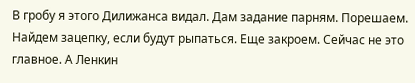В гробу я этого Дилижанса видал. Дам задание парням. Порешаем. Найдем зацепку, если будут рыпаться. Еще закроем. Сейчас не это главное. А Ленкин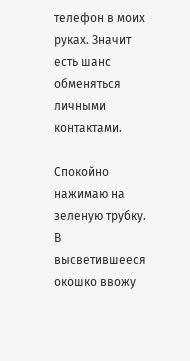телефон в моих руках. Значит есть шанс обменяться личными контактами.

Спокойно нажимаю на зеленую трубку. В высветившееся окошко ввожу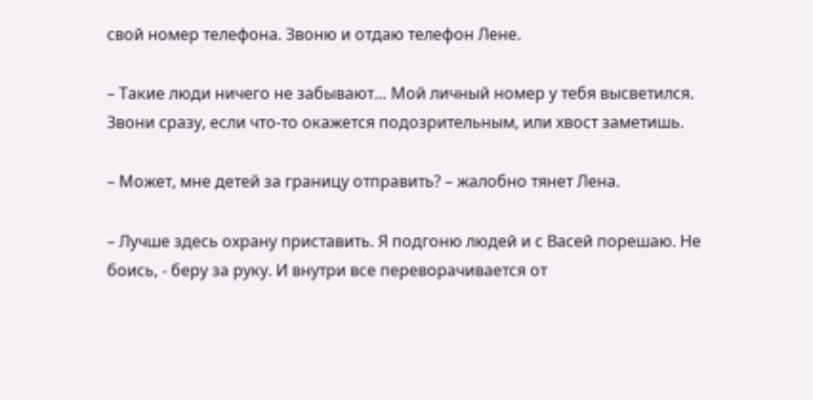свой номер телефона. Звоню и отдаю телефон Лене.

– Такие люди ничего не забывают… Мой личный номер у тебя высветился. Звони сразу, если что-то окажется подозрительным, или хвост заметишь.

– Может, мне детей за границу отправить? – жалобно тянет Лена.

– Лучше здесь охрану приставить. Я подгоню людей и с Васей порешаю. Не боись, - беру за руку. И внутри все переворачивается от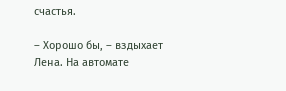счастья.

– Хорошо бы, – вздыхает Лена. На автомате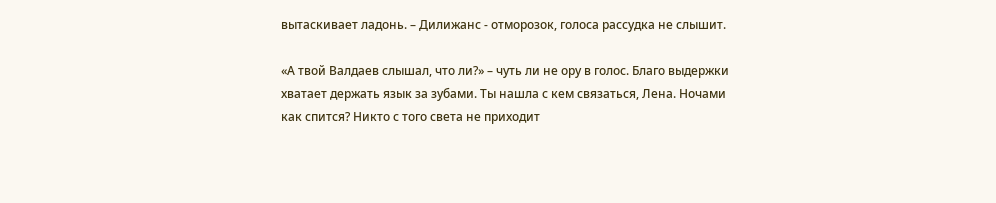вытаскивает ладонь. – Дилижанс - отморозок, голоса рассудка не слышит.

«А твой Валдаев слышал, что ли?» – чуть ли не ору в голос. Благо выдержки хватает держать язык за зубами. Ты нашла с кем связаться, Лена. Ночами как спится? Никто с того света не приходит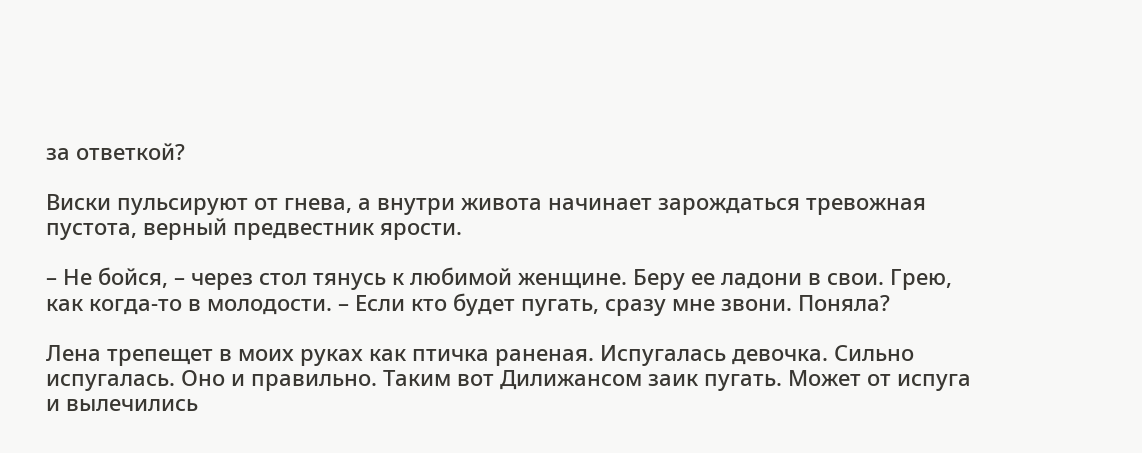за ответкой?

Виски пульсируют от гнева, а внутри живота начинает зарождаться тревожная пустота, верный предвестник ярости.

– Не бойся, – через стол тянусь к любимой женщине. Беру ее ладони в свои. Грею, как когда-то в молодости. – Если кто будет пугать, сразу мне звони. Поняла?

Лена трепещет в моих руках как птичка раненая. Испугалась девочка. Сильно испугалась. Оно и правильно. Таким вот Дилижансом заик пугать. Может от испуга и вылечились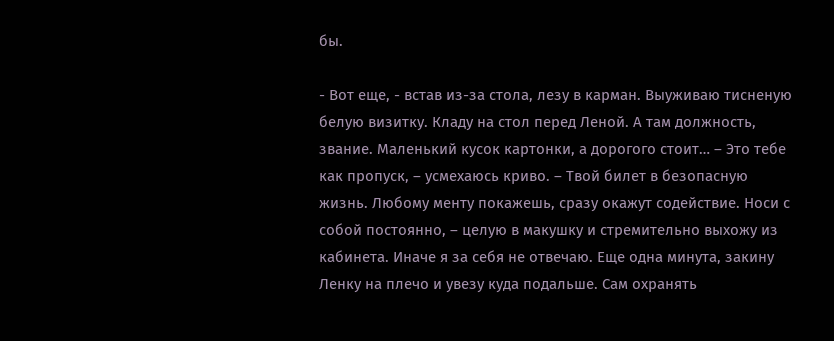бы.

- Вот еще, - встав из-за стола, лезу в карман. Выуживаю тисненую белую визитку. Кладу на стол перед Леной. А там должность, звание. Маленький кусок картонки, а дорогого стоит… – Это тебе как пропуск, – усмехаюсь криво. – Твой билет в безопасную жизнь. Любому менту покажешь, сразу окажут содействие. Носи с собой постоянно, – целую в макушку и стремительно выхожу из кабинета. Иначе я за себя не отвечаю. Еще одна минута, закину Ленку на плечо и увезу куда подальше. Сам охранять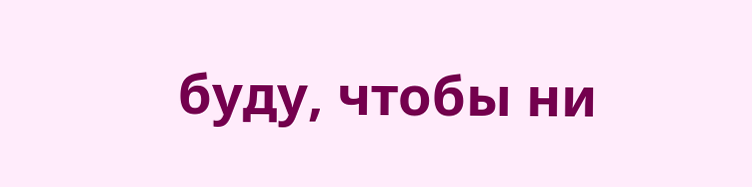буду, чтобы ни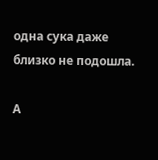одна сука даже близко не подошла.

А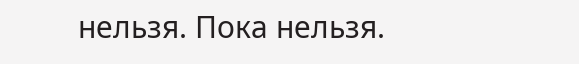нельзя. Пока нельзя.